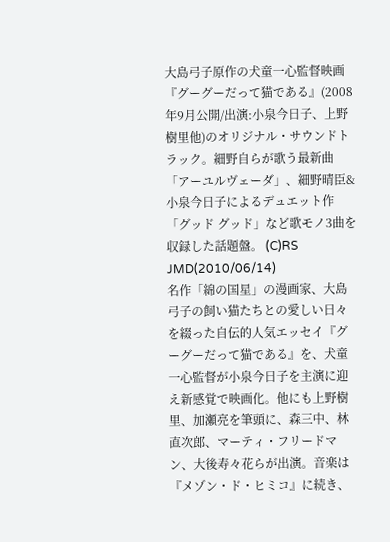大島弓子原作の犬童一心監督映画『グーグーだって猫である』(2008年9月公開/出演:小泉今日子、上野樹里他)のオリジナル・サウンドトラック。細野自らが歌う最新曲「アーユルヴェーダ」、細野晴臣&小泉今日子によるデュエット作「グッド グッド」など歌モノ3曲を収録した話題盤。 (C)RS
JMD(2010/06/14)
名作「綿の国星」の漫画家、大島弓子の飼い猫たちとの愛しい日々を綴った自伝的人気エッセイ『グーグーだって猫である』を、犬童一心監督が小泉今日子を主演に迎え新感覚で映画化。他にも上野樹里、加瀬亮を筆頭に、森三中、林直次郎、マーティ・フリードマン、大後寿々花らが出演。音楽は『メゾン・ド・ヒミコ』に続き、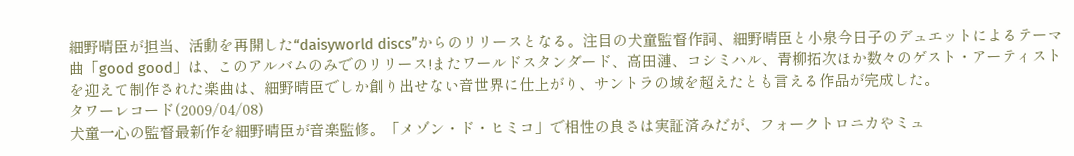細野晴臣が担当、活動を再開した“daisyworld discs”からのリリースとなる。注目の犬童監督作詞、細野晴臣と小泉今日子のデュエットによるテーマ曲「good good」は、このアルバムのみでのリリース!またワールドスタンダード、高田漣、コシミハル、青柳拓次ほか数々のゲスト・アーティストを迎えて制作された楽曲は、細野晴臣でしか創り出せない音世界に仕上がり、サントラの域を超えたとも言える作品が完成した。
タワーレコード(2009/04/08)
犬童一心の監督最新作を細野晴臣が音楽監修。「メゾン・ド・ヒミコ」で相性の良さは実証済みだが、フォークトロニカやミュ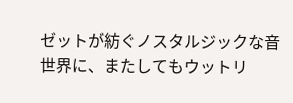ゼットが紡ぐノスタルジックな音世界に、またしてもウットリ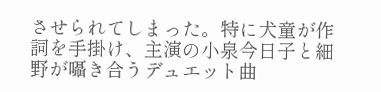させられてしまった。特に犬童が作詞を手掛け、主演の小泉今日子と細野が囁き合うデュエット曲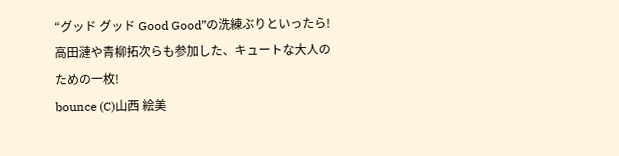“グッド グッド Good Good”の洗練ぶりといったら! 高田漣や青柳拓次らも参加した、キュートな大人のための一枚!
bounce (C)山西 絵美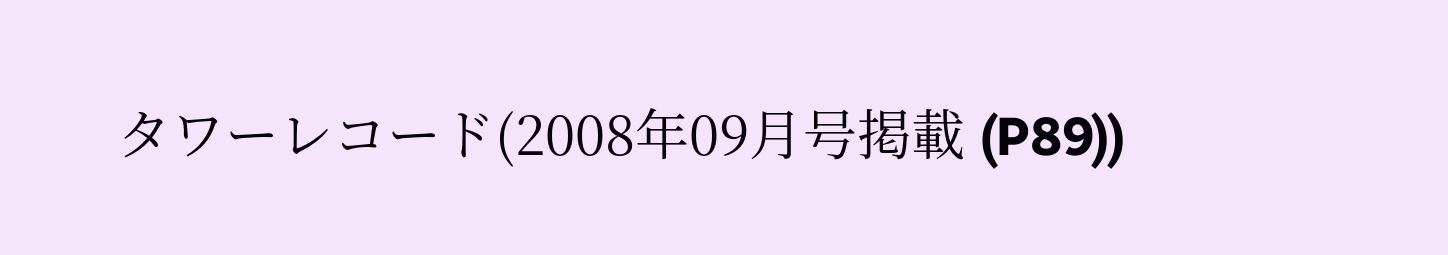タワーレコード(2008年09月号掲載 (P89))